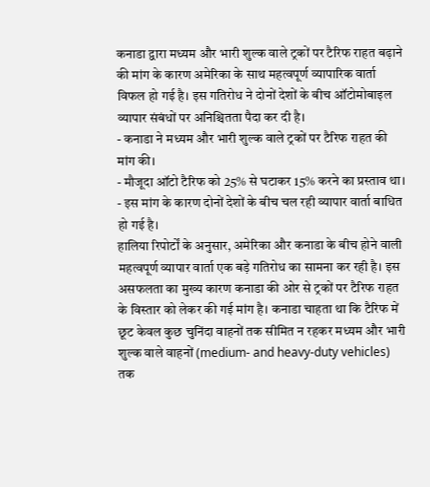कनाडा द्वारा मध्यम और भारी शुल्क वाले ट्रकों पर टैरिफ राहत बढ़ाने की मांग के कारण अमेरिका के साथ महत्वपूर्ण व्यापारिक वार्ता विफल हो गई है। इस गतिरोध ने दोनों देशों के बीच ऑटोमोबाइल व्यापार संबंधों पर अनिश्चितता पैदा कर दी है।
- कनाडा ने मध्यम और भारी शुल्क वाले ट्रकों पर टैरिफ राहत की मांग की।
- मौजूदा ऑटो टैरिफ को 25% से घटाकर 15% करने का प्रस्ताव था।
- इस मांग के कारण दोनों देशों के बीच चल रही व्यापार वार्ता बाधित हो गई है।
हालिया रिपोर्टों के अनुसार, अमेरिका और कनाडा के बीच होने वाली महत्वपूर्ण व्यापार वार्ता एक बड़े गतिरोध का सामना कर रही है। इस असफलता का मुख्य कारण कनाडा की ओर से ट्रकों पर टैरिफ राहत के विस्तार को लेकर की गई मांग है। कनाडा चाहता था कि टैरिफ में छूट केवल कुछ चुनिंदा वाहनों तक सीमित न रहकर मध्यम और भारी शुल्क वाले वाहनों (medium- and heavy-duty vehicles) तक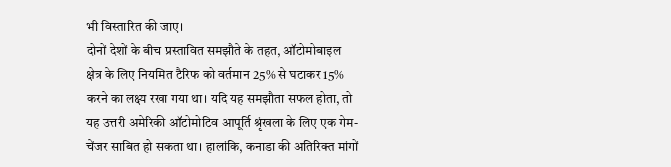भी विस्तारित की जाए।
दोनों देशों के बीच प्रस्तावित समझौते के तहत, ऑटोमोबाइल क्षेत्र के लिए नियमित टैरिफ को वर्तमान 25% से घटाकर 15% करने का लक्ष्य रखा गया था। यदि यह समझौता सफल होता, तो यह उत्तरी अमेरिकी ऑटोमोटिव आपूर्ति श्रृंखला के लिए एक गेम-चेंजर साबित हो सकता था। हालांकि, कनाडा की अतिरिक्त मांगों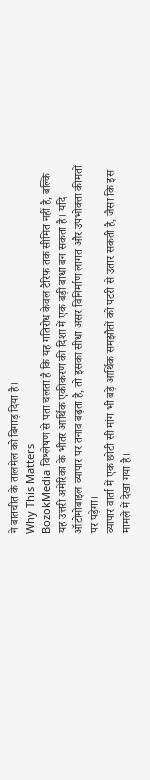ने बातचीत के तालमेल को बिगाड़ दिया है।
Why This Matters
BozokMedia विश्लेषण से पता चलता है कि यह गतिरोध केवल टैरिफ तक सीमित नहीं है, बल्कि यह उत्तरी अमेरिका के भीतर आर्थिक एकीकरण की दिशा में एक बड़ी बाधा बन सकता है। यदि ऑटोमोबाइल व्यापार पर तनाव बढ़ता है, तो इसका सीधा असर विनिर्माण लागत और उपभोक्ता कीमतों पर पड़ेगा।
व्यापार वार्ता में एक छोटी सी मांग भी बड़े आर्थिक समझौतों को पटरी से उतार सकती है, जैसा कि इस मामले में देखा गया है।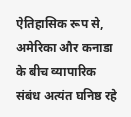ऐतिहासिक रूप से, अमेरिका और कनाडा के बीच व्यापारिक संबंध अत्यंत घनिष्ठ रहे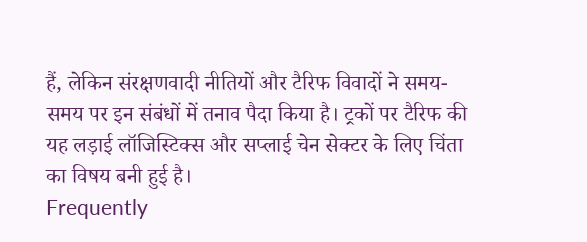हैं, लेकिन संरक्षणवादी नीतियों और टैरिफ विवादों ने समय-समय पर इन संबंधों में तनाव पैदा किया है। ट्रकों पर टैरिफ की यह लड़ाई लॉजिस्टिक्स और सप्लाई चेन सेक्टर के लिए चिंता का विषय बनी हुई है।
Frequently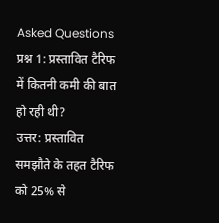Asked Questions
प्रश्न 1: प्रस्तावित टैरिफ में कितनी कमी की बात हो रही थी?
उत्तर: प्रस्तावित समझौते के तहत टैरिफ को 25% से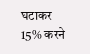घटाकर 15% करने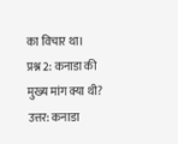का विचार था।
प्रश्न 2: कनाडा की मुख्य मांग क्या थी?
उत्तर: कनाडा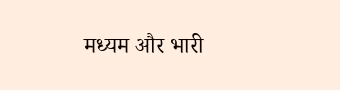मध्यम और भारी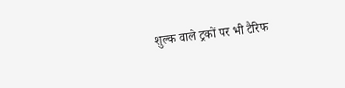शुल्क वाले ट्रकों पर भी टैरिफ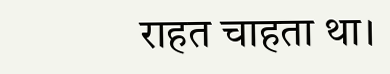राहत चाहता था।